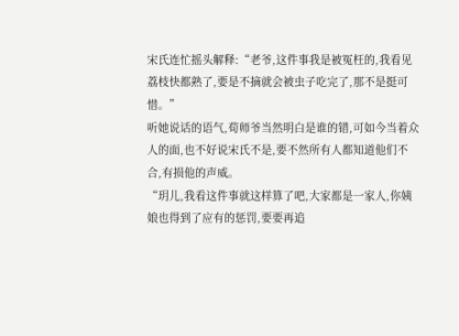宋氏连忙摇头解释:“老爷,这件事我是被冤枉的,我看见荔枝快都熟了,要是不摘就会被虫子吃完了,那不是挺可惜。”
听她说话的语气,荀师爷当然明白是谁的错,可如今当着众人的面,也不好说宋氏不是,要不然所有人都知道他们不合,有损他的声威。
“玥儿,我看这件事就这样算了吧,大家都是一家人,你姨娘也得到了应有的惩罚,要要再追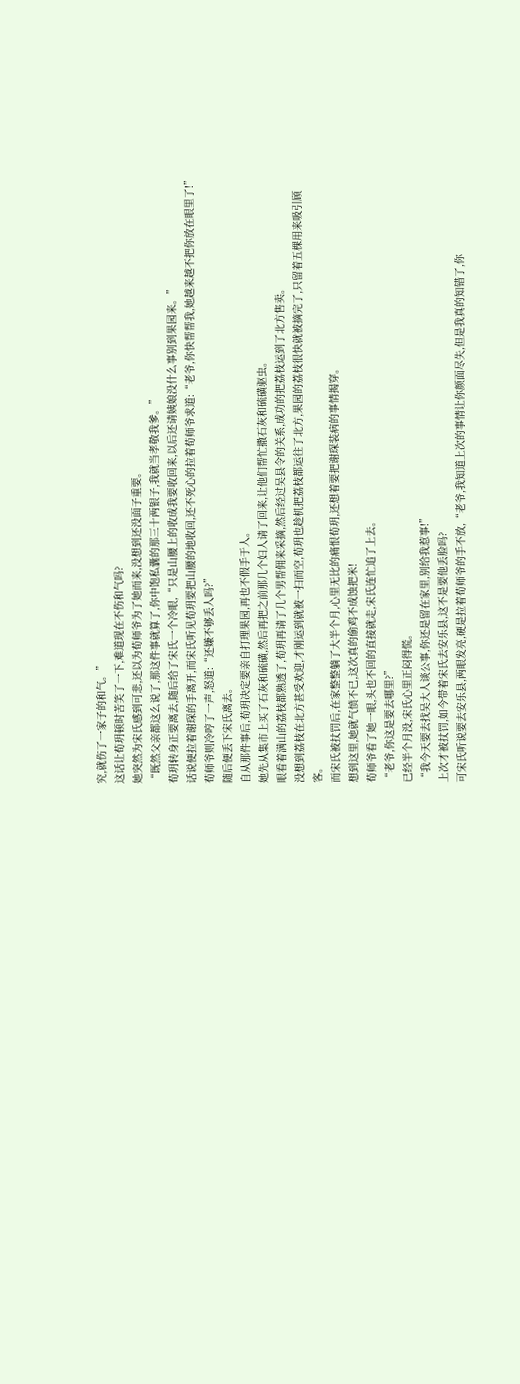究,就伤了一家子的和气。”
这话让荀玥顿时苦笑了一下,难道现在不伤和气吗?
她突然为宋氏感到可悲,还以为荀师爷为了她而来,没想到还没面子重要。
“既然父亲都这么说了,那这件事就算了,你中饱私囊的那三十两银子,我就当孝敬我爹。”
荀玥转身正要离去,随后给了宋氏一个冷眼,“只是山腰上的收成我要收回来,以后还请姨娘没什么事别到果园来。”
话说便拉着谢琛的手离开,而宋氏听见荀玥要把山腰的地收回,还不死心的拉着荀师爷求道:“老爷,你快帮帮我,她越来越不把你放在眼里了!”
荀师爷则冷哼了一声,怒道:“还嫌不够丢人吗?”
随后便丢下宋氏离去。
自从那件事后,荀玥决定要亲自打理果园,再也不假手于人。
她先从集市上买了石灰和硫磺,然后再把之前那几个妇人请了回来,让他们帮忙撒石灰和硫磺驱虫。
眼看着满山的荔枝都熟透了,荀玥再请了几个男帮佣来采摘,然后经过吴县令的关系,成功的把荔枝运到了北方售卖。
没想到荔枝在北方甚受欢迎,才刚运到就被一扫而空,荀玥也趁机把荔枝都运往了北方,果园的荔枝很快就被摘完了,只留着五棵用来吸引顾客。
而宋氏被扙罚后,在家整整躺了大半个月,心里无比的痛恨荀玥,还想着要把谢琛装病的事情揭穿。
想到这里,她就气愤不已,这次真的偷鸡不成蚀把米!
荀师爷看了她一眼,头也不回的直接就走,宋氏连忙追了上去。
“老爷,你这是要去哪里?”
已经半个月没,宋氏心里正闷得慌。
“我今天要去找吴大人谈公事,你还是留在家里,别给我惹事!”
上次才被扙罚,如今带着宋氏去安乐县,这不是要他丢脸吗?
可宋氏听说要去安乐县,两眼发亮,硬是拉着荀师爷的手不放,“老爷,我知道上次的事情让你颜面尽失,但是我真的知错了,你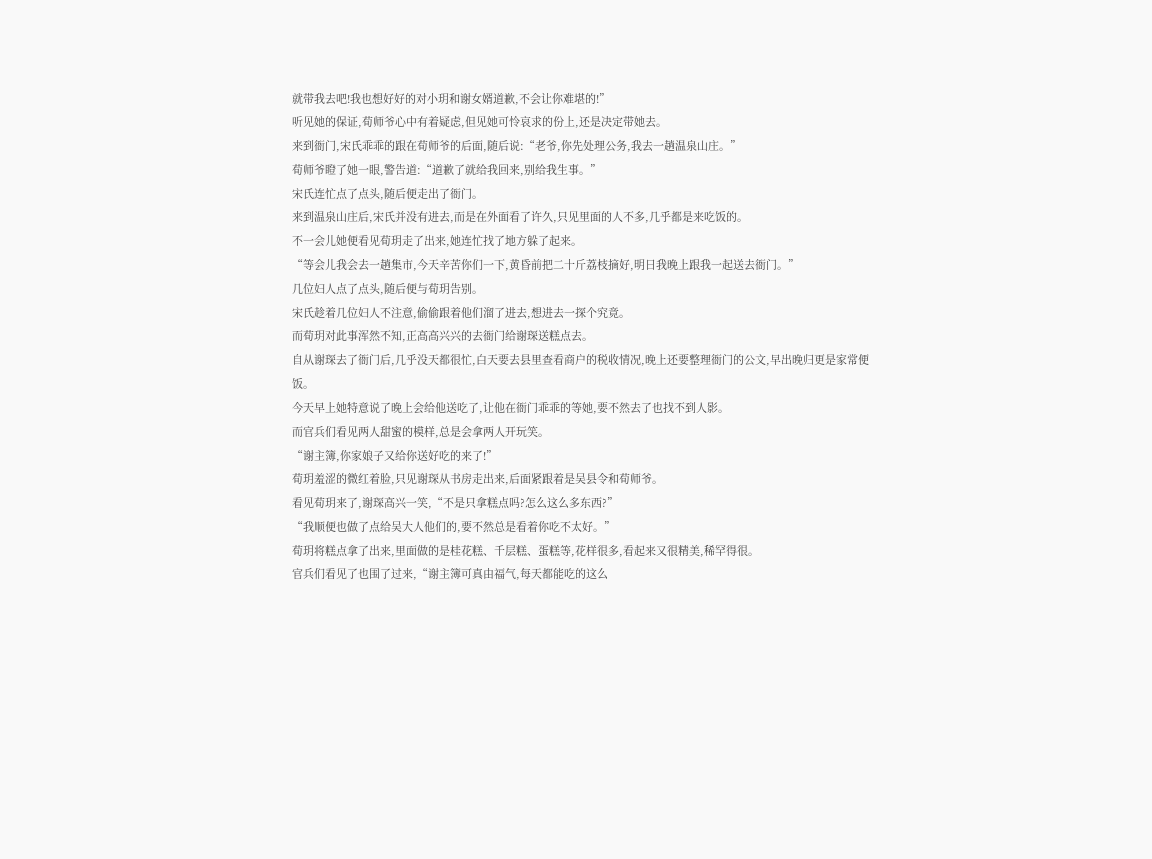就带我去吧!我也想好好的对小玥和谢女婿道歉,不会让你难堪的!”
听见她的保证,荀师爷心中有着疑虑,但见她可怜哀求的份上,还是决定带她去。
来到衙门,宋氏乖乖的跟在荀师爷的后面,随后说:“老爷,你先处理公务,我去一趟温泉山庄。”
荀师爷瞪了她一眼,警告道:“道歉了就给我回来,别给我生事。”
宋氏连忙点了点头,随后便走出了衙门。
来到温泉山庄后,宋氏并没有进去,而是在外面看了许久,只见里面的人不多,几乎都是来吃饭的。
不一会儿她便看见荀玥走了出来,她连忙找了地方躲了起来。
“等会儿我会去一趟集市,今天辛苦你们一下,黄昏前把二十斤荔枝摘好,明日我晚上跟我一起送去衙门。”
几位妇人点了点头,随后便与荀玥告别。
宋氏趁着几位妇人不注意,偷偷跟着他们溜了进去,想进去一探个究竟。
而荀玥对此事浑然不知,正高高兴兴的去衙门给谢琛送糕点去。
自从谢琛去了衙门后,几乎没天都很忙,白天要去县里查看商户的税收情况,晚上还要整理衙门的公文,早出晚归更是家常便饭。
今天早上她特意说了晚上会给他送吃了,让他在衙门乖乖的等她,要不然去了也找不到人影。
而官兵们看见两人甜蜜的模样,总是会拿两人开玩笑。
“谢主簿,你家娘子又给你送好吃的来了!”
荀玥羞涩的微红着脸,只见谢琛从书房走出来,后面紧跟着是吴县令和荀师爷。
看见荀玥来了,谢琛高兴一笑,“不是只拿糕点吗?怎么这么多东西?”
“我顺便也做了点给吴大人他们的,要不然总是看着你吃不太好。”
荀玥将糕点拿了出来,里面做的是桂花糕、千层糕、蛋糕等,花样很多,看起来又很精美,稀罕得很。
官兵们看见了也围了过来,“谢主簿可真由福气,每天都能吃的这么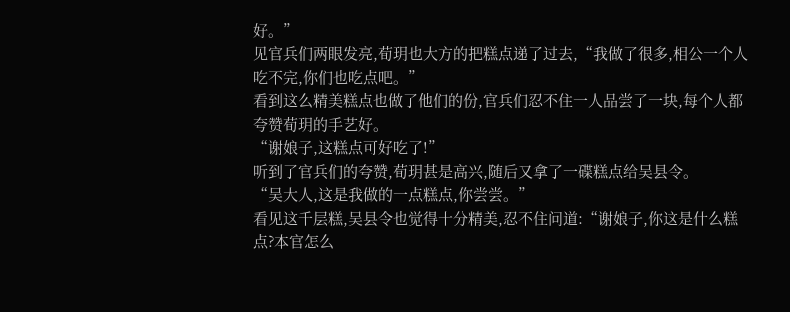好。”
见官兵们两眼发亮,荀玥也大方的把糕点递了过去,“我做了很多,相公一个人吃不完,你们也吃点吧。”
看到这么精美糕点也做了他们的份,官兵们忍不住一人品尝了一块,每个人都夸赞荀玥的手艺好。
“谢娘子,这糕点可好吃了!”
听到了官兵们的夸赞,荀玥甚是高兴,随后又拿了一碟糕点给吴县令。
“吴大人,这是我做的一点糕点,你尝尝。”
看见这千层糕,吴县令也觉得十分精美,忍不住问道:“谢娘子,你这是什么糕点?本官怎么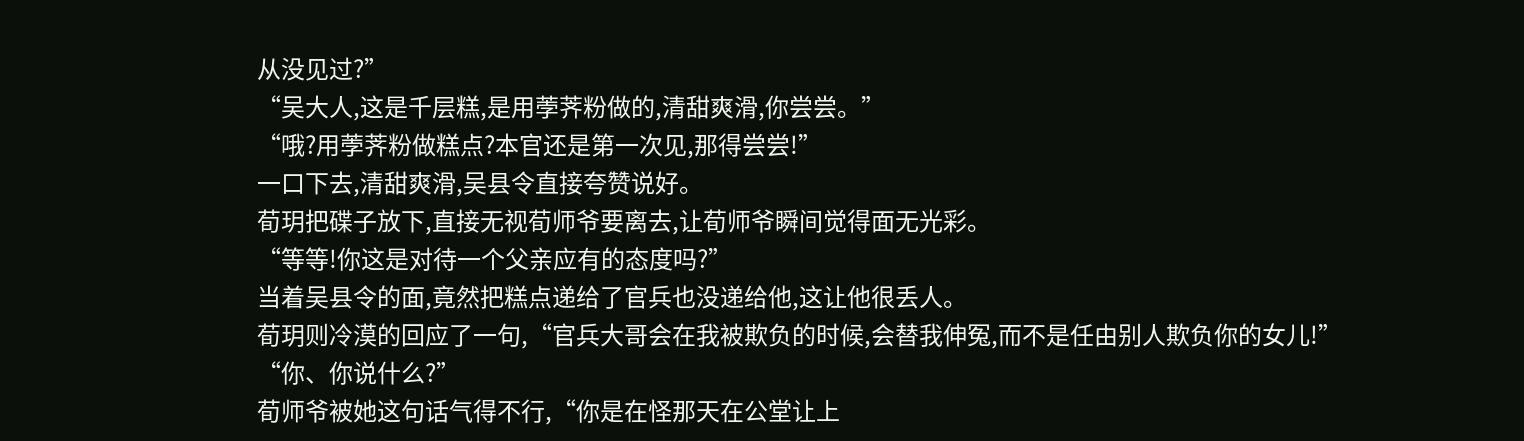从没见过?”
“吴大人,这是千层糕,是用荸荠粉做的,清甜爽滑,你尝尝。”
“哦?用荸荠粉做糕点?本官还是第一次见,那得尝尝!”
一口下去,清甜爽滑,吴县令直接夸赞说好。
荀玥把碟子放下,直接无视荀师爷要离去,让荀师爷瞬间觉得面无光彩。
“等等!你这是对待一个父亲应有的态度吗?”
当着吴县令的面,竟然把糕点递给了官兵也没递给他,这让他很丢人。
荀玥则冷漠的回应了一句,“官兵大哥会在我被欺负的时候,会替我伸冤,而不是任由别人欺负你的女儿!”
“你、你说什么?”
荀师爷被她这句话气得不行,“你是在怪那天在公堂让上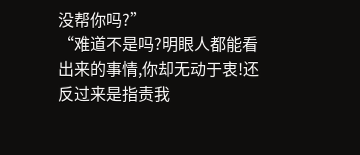没帮你吗?”
“难道不是吗?明眼人都能看出来的事情,你却无动于衷!还反过来是指责我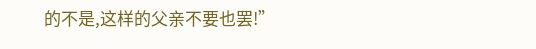的不是,这样的父亲不要也罢!”